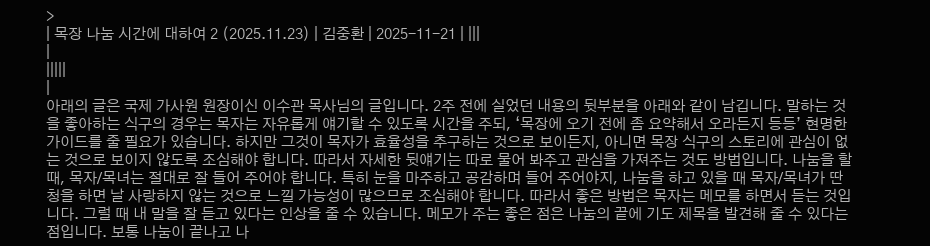>
| 목장 나눔 시간에 대하여 2 (2025.11.23) | 김중환 | 2025-11-21 | |||
|
|||||
|
아래의 글은 국제 가사원 원장이신 이수관 목사님의 글입니다. 2주 전에 실었던 내용의 뒷부분을 아래와 같이 남깁니다. 말하는 것을 좋아하는 식구의 경우는 목자는 자유롭게 얘기할 수 있도록 시간을 주되, ‘목장에 오기 전에 좀 요약해서 오라든지 등등’ 현명한 가이드를 줄 필요가 있습니다. 하지만 그것이 목자가 효율성을 추구하는 것으로 보이든지, 아니면 목장 식구의 스토리에 관심이 없는 것으로 보이지 않도록 조심해야 합니다. 따라서 자세한 뒷얘기는 따로 물어 봐주고 관심을 가져주는 것도 방법입니다. 나눔을 할 때, 목자/목녀는 절대로 잘 들어 주어야 합니다. 특히 눈을 마주하고 공감하며 들어 주어야지, 나눔을 하고 있을 때 목자/목녀가 딴청을 하면 날 사랑하지 않는 것으로 느낄 가능성이 많으므로 조심해야 합니다. 따라서 좋은 방법은 목자는 메모를 하면서 듣는 것입니다. 그럴 때 내 말을 잘 듣고 있다는 인상을 줄 수 있습니다. 메모가 주는 좋은 점은 나눔의 끝에 기도 제목을 발견해 줄 수 있다는 점입니다. 보통 나눔이 끝나고 나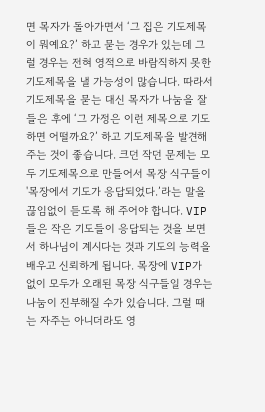면 목자가 돌아가면서 ‘그 집은 기도제목이 뭐예요?’ 하고 묻는 경우가 있는데 그럴 경우는 전혀 영적으로 바람직하지 못한 기도제목을 낼 가능성이 많습니다. 따라서 기도제목을 묻는 대신 목자가 나눔을 잘 들은 후에 ‘그 가정은 이런 제목으로 기도하면 어떨까요?’ 하고 기도제목을 발견해 주는 것이 좋습니다. 크던 작던 문제는 모두 기도제목으로 만들어서 목장 식구들이 '목장에서 기도가 응답되었다.’라는 말을 끊임없이 듣도록 해 주어야 합니다. VIP들은 작은 기도들이 응답되는 것을 보면서 하나님이 계시다는 것과 기도의 능력을 배우고 신뢰하게 됩니다. 목장에 VIP가 없이 모두가 오래된 목장 식구들일 경우는 나눔이 진부해질 수가 있습니다. 그럴 때는 자주는 아니더라도 영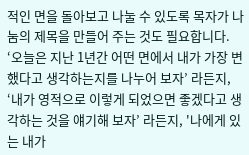적인 면을 돌아보고 나눌 수 있도록 목자가 나눔의 제목을 만들어 주는 것도 필요합니다. ‘오늘은 지난 1년간 어떤 면에서 내가 가장 변했다고 생각하는지를 나누어 보자’ 라든지, ‘내가 영적으로 이렇게 되었으면 좋겠다고 생각하는 것을 얘기해 보자’ 라든지, '나에게 있는 내가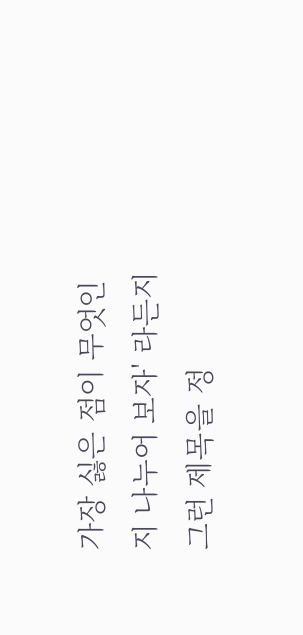가장 싫은 점이 무엇인지 나누어 보자' 라든지 그런 제목을 정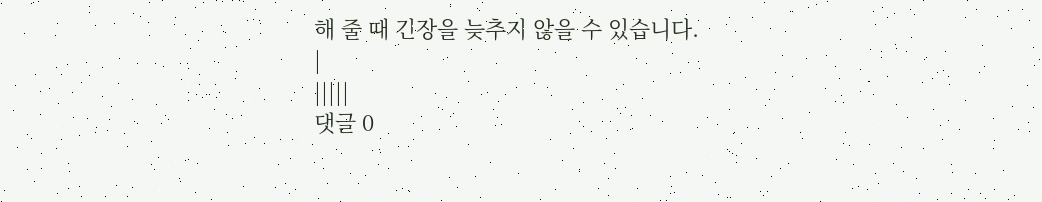해 줄 때 긴장을 늦추지 않을 수 있습니다.
|
|||||
댓글 0